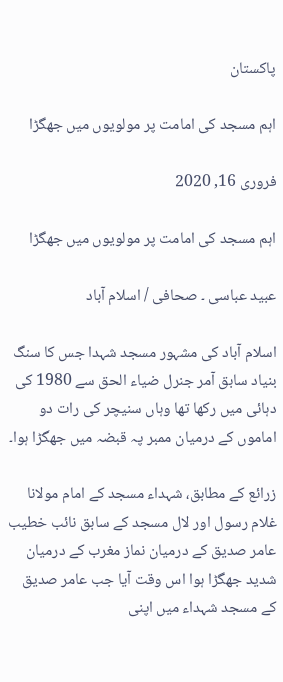پاکستان

اہم مسجد کی امامت پر مولویوں میں جھگڑا

فروری 16, 2020

اہم مسجد کی امامت پر مولویوں میں جھگڑا

عبید عباسی ۔ صحافی / اسلام آباد

اسلام آباد کی مشہور مسجد شہدا جس کا سنگ بنیاد سابق آمر جنرل ضیاء الحق سے 1980 کی دہائی میں رکھا تھا وہاں سنیچر کی رات دو اماموں کے درمیان ممبر پہ قبضہ میں جھگڑا ہوا۔

زرائع کے مطابق، شہداء مسجد کے امام مولانا غلام رسول اور لال مسجد کے سابق نائب خطیب عامر صدیق کے درمیان نماز مغرب کے درمیان شدید جھگڑا ہوا اس وقت آیا جب عامر صدیق کے مسجد شہداء میں اپنی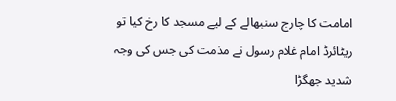امامت کا چارج سنبھالے کے لیے مسجد کا رخ کیا تو ریٹائرڈ امام غلام رسول نے مذمت کی جس کی وجہ شدید جھگڑا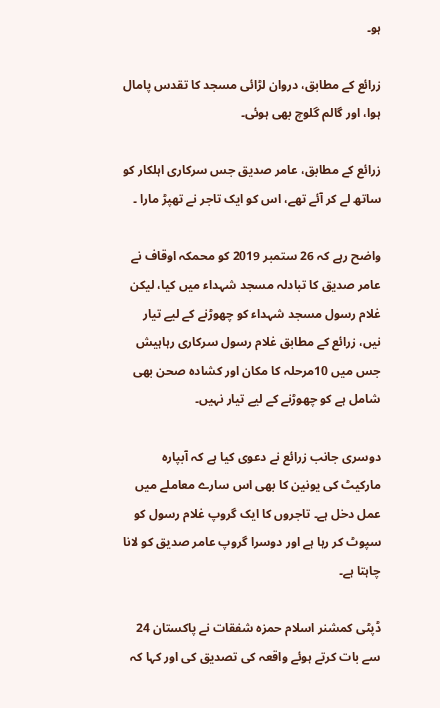ہو۔

زرائع کے مطابق، دروان لڑائی مسجد کا تقدس پامال ہوا، اور گالم گلوچ بھی ہوئی۔

زرائع کے مطابق، عامر صدیق جس سرکاری اہلکار کو ساتھ لے کر آئے تھے، اس کو ایک تاجر نے تھپڑ مارا ۔

واضح رہے کہ 26 ستمبر 2019 کو محمکہ اوقاف نے عامر صدیق کا تبادلہ مسجد شہداء میں کیا، لیکن غلام رسول مسجد شہداء کو چھوڑنے کے لیے تیار نیں، زرائع کے مطابق غلام رسول سرکاری رہاہیش جس میں 10مرحلہ کا مکان اور کشادہ صحن بھی شامل ہے کو چھوڑنے کے لیے تیار نہیں۔

دوسری جانب زرائع نے دعوی کیا ہے کہ آبپارہ مارکیٹ کی یونین کا بھی اس سارے معاملے میں عمل دخل ہے۔ تاجروں کا ایک گروپ غلام رسول کو سپوٹ کر رہا ہے اور دوسرا گروپ عامر صدیق کو لانا چاہتا ہے۔

ڈپٹی کمشنر اسلام حمزہ شفقات نے پاکستان 24 سے بات کرتے ہوئے واقعہ کی تصدیق کی اور کہا کہ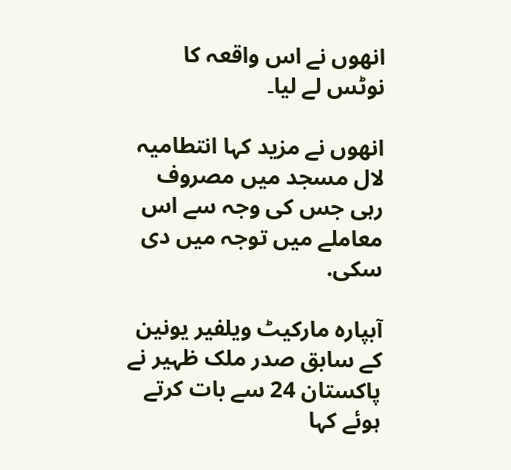انھوں نے اس واقعہ کا نوٹس لے لیا۔

انھوں نے مزید کہا انتطامیہ لال مسجد میں مصروف رہی جس کی وجہ سے اس معاملے میں توجہ میں دی سکی.

آبپارہ مارکیٹ ویلفیر یونین کے سابق صدر ملک ظہیر نے پاکستان 24 سے بات کرتے ہوئے کہا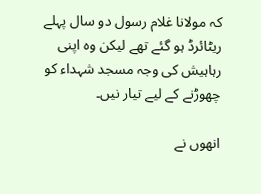کہ مولانا غلام رسول دو سال پہلے ریٹائرڈ ہو گئے تھے لیکن وہ اپنی رہاہیش کی وجہ مسجد شہداء کو چھوڑنے کے لیے تیار نیں۔

انھوں نے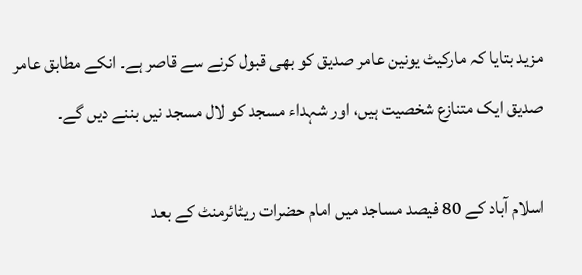مزید بتایا کہ مارکیٹ یونین عامر صدیق کو بھی قبول کرنے سے قاصر ہے۔ انکے مطابق عامر صدیق ایک متنازع شخصیت ہیں، اور شہداء مسجد کو لال مسجد نیں بننے دیں گے۔

اسلام آباد کے 80 فیصد مساجد میں امام حضرات ریٹائرمنٹ کے بعد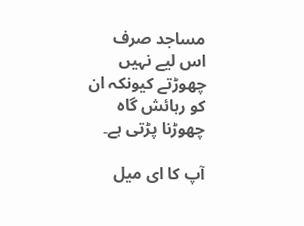مساجد صرف اس لیے نہیں چھوڑتے کیونکہ ان کو رہائش گاہ چھوڑنا پڑتی ہے۔

آپ کا ای میل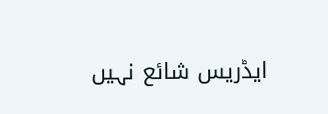ایڈریس شائع نہیں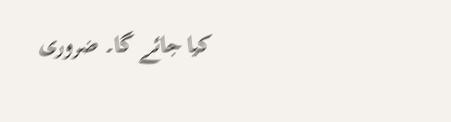کیا جائے گا۔ ضروری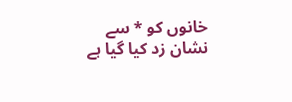خانوں کو * سے نشان زد کیا گیا ہے